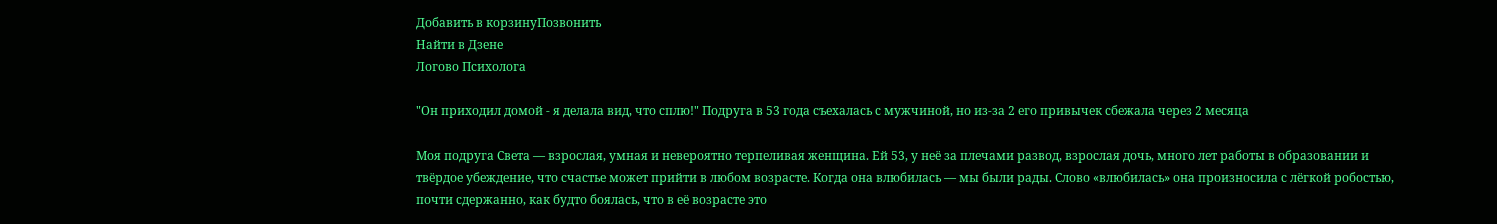Добавить в корзинуПозвонить
Найти в Дзене
Логово Психолога

"Он приходил домой - я делала вид, что сплю!" Подруга в 53 года съехалась с мужчиной, но из-за 2 его привычек сбежала через 2 месяца

Моя подруга Света — взрослая, умная и невероятно терпеливая женщина. Ей 53, у неё за плечами развод, взрослая дочь, много лет работы в образовании и твёрдое убеждение, что счастье может прийти в любом возрасте. Когда она влюбилась — мы были рады. Слово «влюбилась» она произносила с лёгкой робостью, почти сдержанно, как будто боялась, что в её возрасте это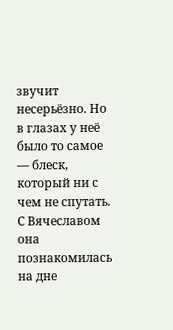звучит несерьёзно. Но в глазах у неё было то самое — блеск, который ни с чем не спутать. С Вячеславом она познакомилась на дне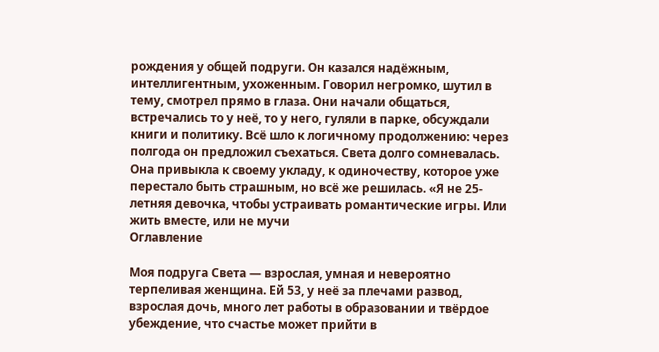рождения у общей подруги. Он казался надёжным, интеллигентным, ухоженным. Говорил негромко, шутил в тему, смотрел прямо в глаза. Они начали общаться, встречались то у неё, то у него, гуляли в парке, обсуждали книги и политику. Всё шло к логичному продолжению: через полгода он предложил съехаться. Света долго сомневалась. Она привыкла к своему укладу, к одиночеству, которое уже перестало быть страшным, но всё же решилась. «Я не 25-летняя девочка, чтобы устраивать романтические игры. Или жить вместе, или не мучи
Оглавление

Моя подруга Света — взрослая, умная и невероятно терпеливая женщина. Ей 53, у неё за плечами развод, взрослая дочь, много лет работы в образовании и твёрдое убеждение, что счастье может прийти в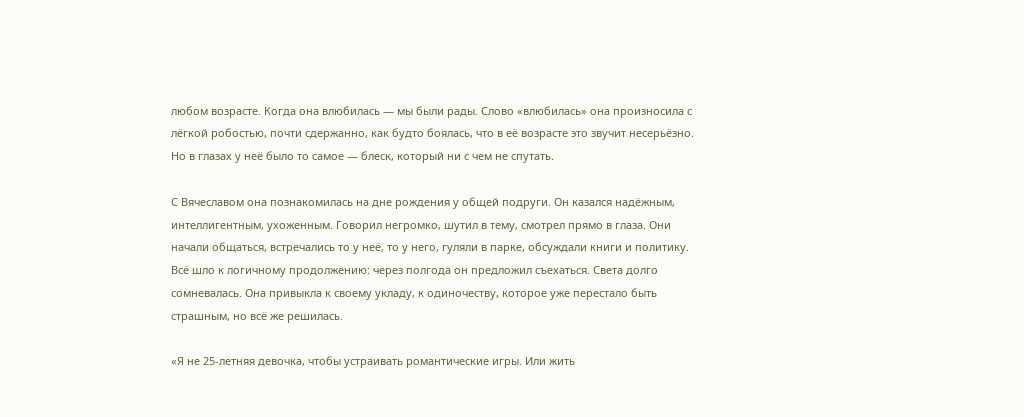любом возрасте. Когда она влюбилась — мы были рады. Слово «влюбилась» она произносила с лёгкой робостью, почти сдержанно, как будто боялась, что в её возрасте это звучит несерьёзно. Но в глазах у неё было то самое — блеск, который ни с чем не спутать.

С Вячеславом она познакомилась на дне рождения у общей подруги. Он казался надёжным, интеллигентным, ухоженным. Говорил негромко, шутил в тему, смотрел прямо в глаза. Они начали общаться, встречались то у неё, то у него, гуляли в парке, обсуждали книги и политику. Всё шло к логичному продолжению: через полгода он предложил съехаться. Света долго сомневалась. Она привыкла к своему укладу, к одиночеству, которое уже перестало быть страшным, но всё же решилась.

«Я не 25-летняя девочка, чтобы устраивать романтические игры. Или жить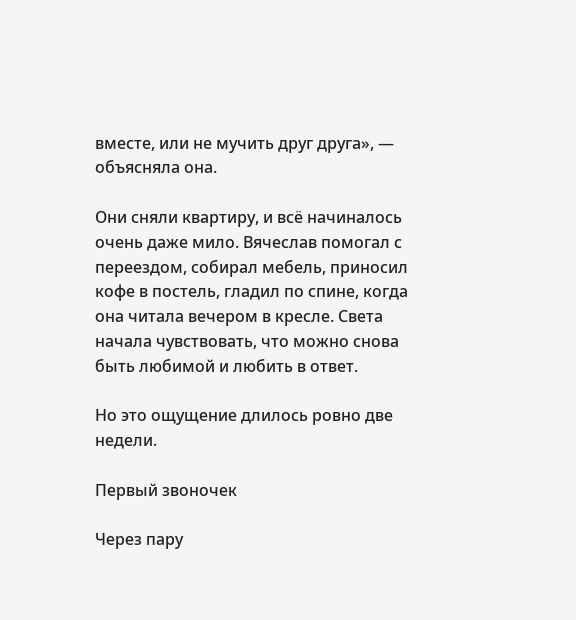вместе, или не мучить друг друга», — объясняла она.

Они сняли квартиру, и всё начиналось очень даже мило. Вячеслав помогал с переездом, собирал мебель, приносил кофе в постель, гладил по спине, когда она читала вечером в кресле. Света начала чувствовать, что можно снова быть любимой и любить в ответ.

Но это ощущение длилось ровно две недели.

Первый звоночек

Через пару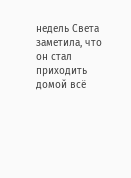недель Света заметила, что он стал приходить домой всё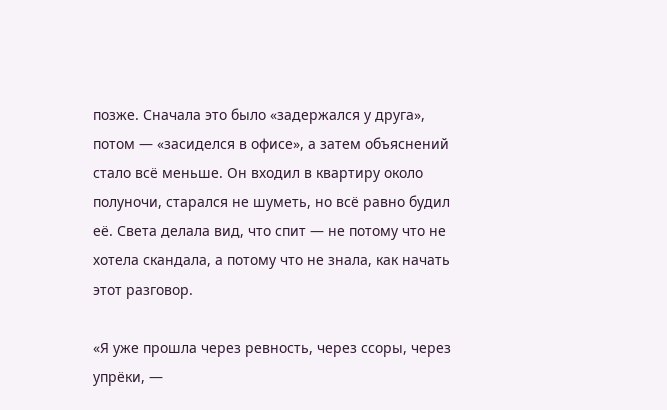позже. Сначала это было «задержался у друга», потом — «засиделся в офисе», а затем объяснений стало всё меньше. Он входил в квартиру около полуночи, старался не шуметь, но всё равно будил её. Света делала вид, что спит — не потому что не хотела скандала, а потому что не знала, как начать этот разговор.

«Я уже прошла через ревность, через ссоры, через упрёки, —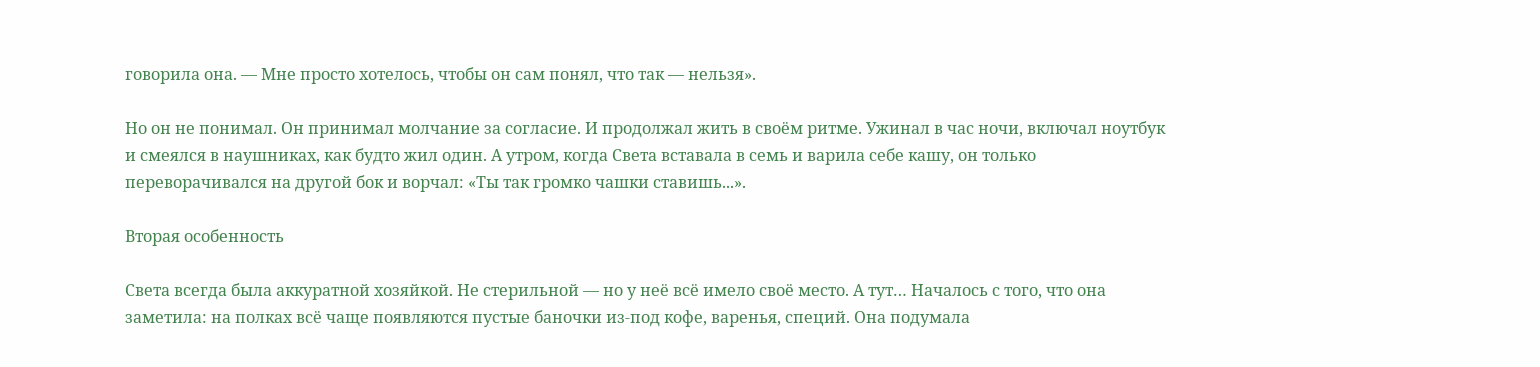говорила она. — Мне просто хотелось, чтобы он сам понял, что так — нельзя».

Но он не понимал. Он принимал молчание за согласие. И продолжал жить в своём ритме. Ужинал в час ночи, включал ноутбук и смеялся в наушниках, как будто жил один. А утром, когда Света вставала в семь и варила себе кашу, он только переворачивался на другой бок и ворчал: «Ты так громко чашки ставишь...».

Вторая особенность

Света всегда была аккуратной хозяйкой. Не стерильной — но у неё всё имело своё место. А тут… Началось с того, что она заметила: на полках всё чаще появляются пустые баночки из-под кофе, варенья, специй. Она подумала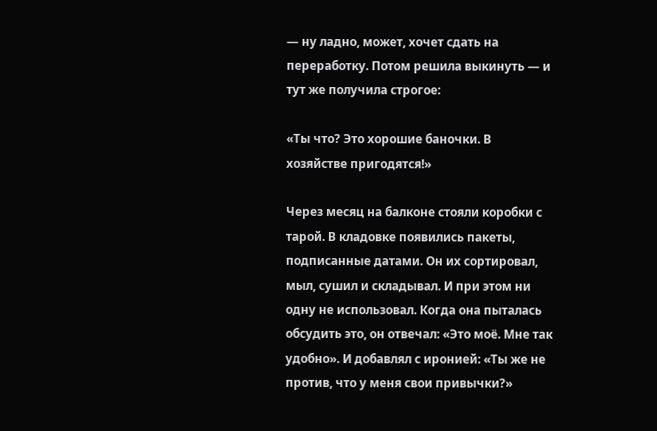— ну ладно, может, хочет сдать на переработку. Потом решила выкинуть — и тут же получила строгое:

«Ты что? Это хорошие баночки. В хозяйстве пригодятся!»

Через месяц на балконе стояли коробки с тарой. В кладовке появились пакеты, подписанные датами. Он их сортировал, мыл, сушил и складывал. И при этом ни одну не использовал. Когда она пыталась обсудить это, он отвечал: «Это моё. Мне так удобно». И добавлял с иронией: «Ты же не против, что у меня свои привычки?»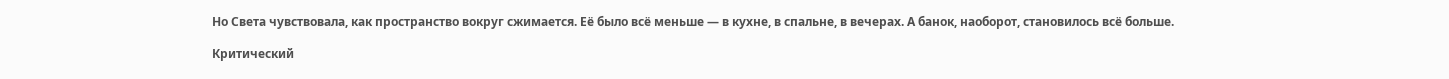Но Света чувствовала, как пространство вокруг сжимается. Её было всё меньше — в кухне, в спальне, в вечерах. А банок, наоборот, становилось всё больше.

Критический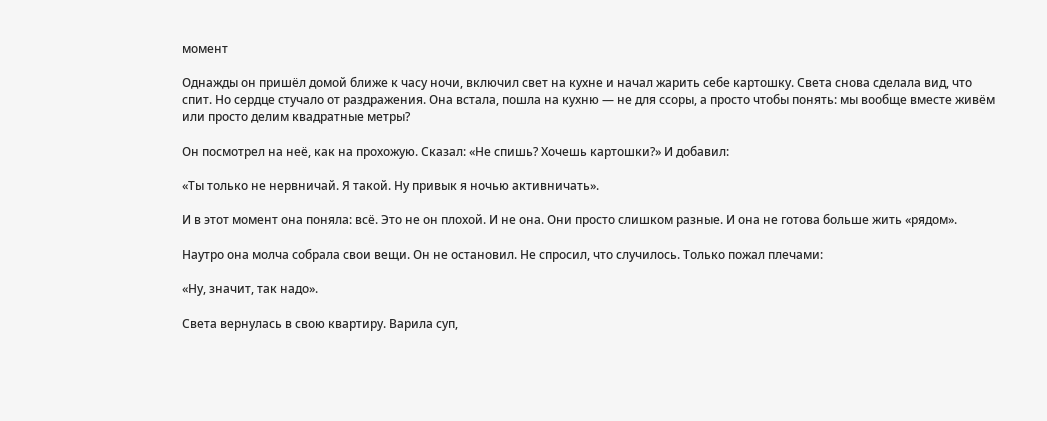момент

Однажды он пришёл домой ближе к часу ночи, включил свет на кухне и начал жарить себе картошку. Света снова сделала вид, что спит. Но сердце стучало от раздражения. Она встала, пошла на кухню — не для ссоры, а просто чтобы понять: мы вообще вместе живём или просто делим квадратные метры?

Он посмотрел на неё, как на прохожую. Сказал: «Не спишь? Хочешь картошки?» И добавил:

«Ты только не нервничай. Я такой. Ну привык я ночью активничать».

И в этот момент она поняла: всё. Это не он плохой. И не она. Они просто слишком разные. И она не готова больше жить «рядом».

Наутро она молча собрала свои вещи. Он не остановил. Не спросил, что случилось. Только пожал плечами:

«Ну, значит, так надо».

Света вернулась в свою квартиру. Варила суп,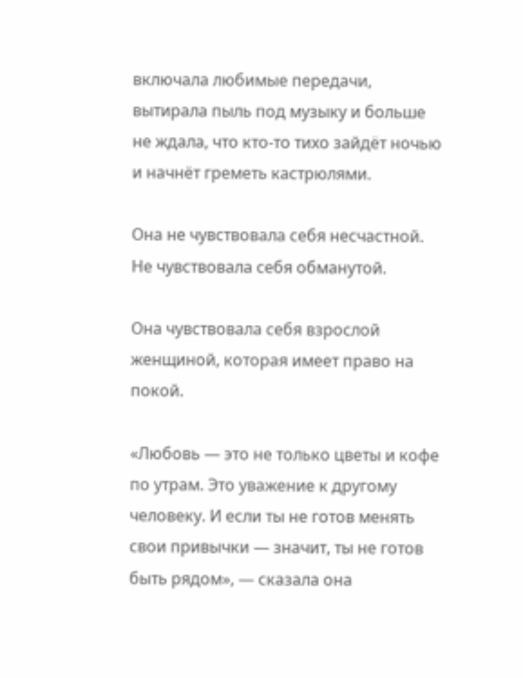включала любимые передачи, вытирала пыль под музыку и больше не ждала, что кто-то тихо зайдёт ночью и начнёт греметь кастрюлями.

Она не чувствовала себя несчастной. Не чувствовала себя обманутой.

Она чувствовала себя взрослой женщиной, которая имеет право на покой.

«Любовь — это не только цветы и кофе по утрам. Это уважение к другому человеку. И если ты не готов менять свои привычки — значит, ты не готов быть рядом», — сказала она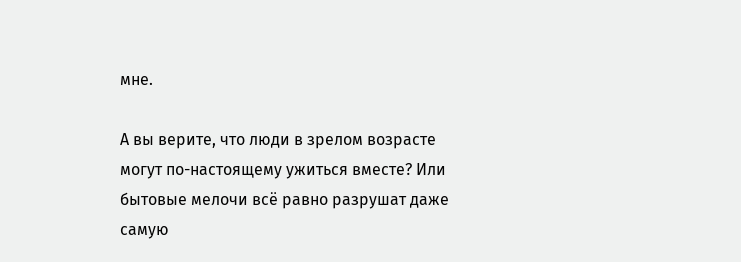мне.

А вы верите, что люди в зрелом возрасте могут по-настоящему ужиться вместе? Или бытовые мелочи всё равно разрушат даже самую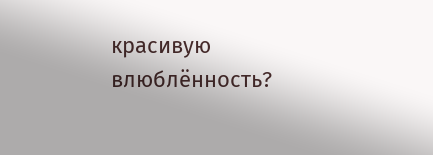красивую влюблённость?